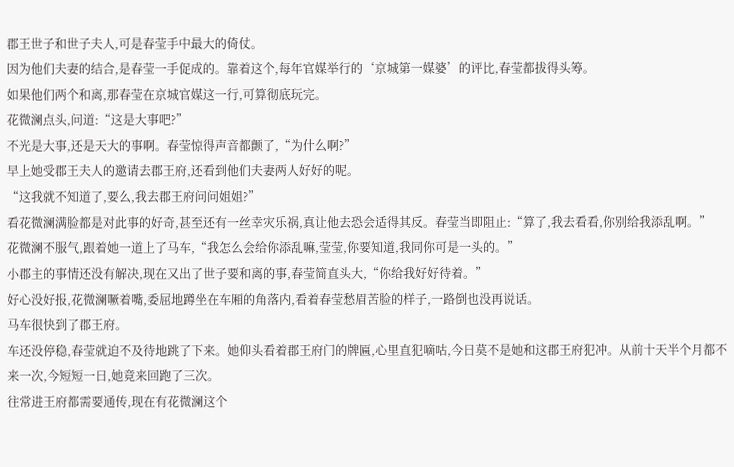郡王世子和世子夫人,可是春莹手中最大的倚仗。
因为他们夫妻的结合,是春莹一手促成的。靠着这个,每年官媒举行的‘京城第一媒婆’的评比,春莹都拔得头筹。
如果他们两个和离,那春莹在京城官媒这一行,可算彻底玩完。
花微澜点头,问道:“这是大事吧?”
不光是大事,还是天大的事啊。春莹惊得声音都颤了,“为什么啊?”
早上她受郡王夫人的邀请去郡王府,还看到他们夫妻两人好好的呢。
“这我就不知道了,要么,我去郡王府问问姐姐?”
看花微澜满脸都是对此事的好奇,甚至还有一丝幸灾乐祸,真让他去恐会适得其反。春莹当即阻止:“算了,我去看看,你别给我添乱啊。”
花微澜不服气,跟着她一道上了马车,“我怎么会给你添乱嘛,莹莹,你要知道,我同你可是一头的。”
小郡主的事情还没有解决,现在又出了世子要和离的事,春莹简直头大,“你给我好好待着。”
好心没好报,花微澜噘着嘴,委屈地蹲坐在车厢的角落内,看着春莹愁眉苦脸的样子,一路倒也没再说话。
马车很快到了郡王府。
车还没停稳,春莹就迫不及待地跳了下来。她仰头看着郡王府门的牌匾,心里直犯嘀咕,今日莫不是她和这郡王府犯冲。从前十天半个月都不来一次,今短短一日,她竟来回跑了三次。
往常进王府都需要通传,现在有花微澜这个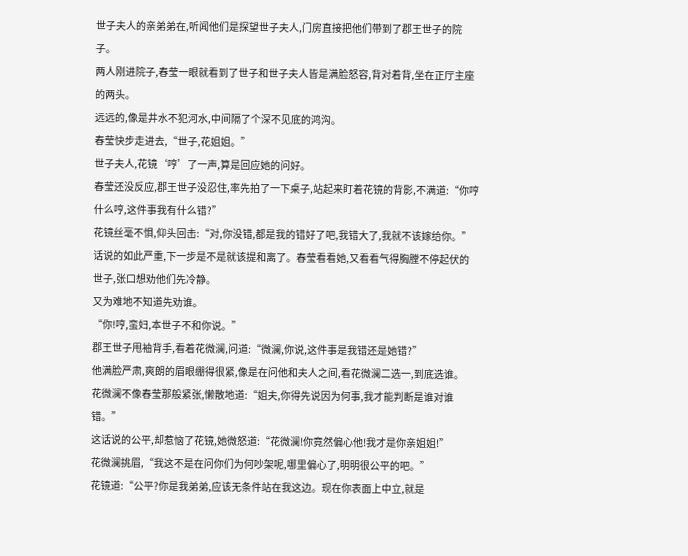世子夫人的亲弟弟在,听闻他们是探望世子夫人,门房直接把他们带到了郡王世子的院子。
两人刚进院子,春莹一眼就看到了世子和世子夫人皆是满脸怒容,背对着背,坐在正厅主座的两头。
远远的,像是井水不犯河水,中间隔了个深不见底的鸿沟。
春莹快步走进去,“世子,花姐姐。”
世子夫人,花镜‘哼’了一声,算是回应她的问好。
春莹还没反应,郡王世子没忍住,率先拍了一下桌子,站起来盯着花镜的背影,不满道:“你哼什么哼,这件事我有什么错?”
花镜丝毫不惧,仰头回击:“对,你没错,都是我的错好了吧,我错大了,我就不该嫁给你。”
话说的如此严重,下一步是不是就该提和离了。春莹看看她,又看看气得胸膛不停起伏的世子,张口想劝他们先冷静。
又为难地不知道先劝谁。
“你!哼,蛮妇,本世子不和你说。”
郡王世子甩袖背手,看着花微澜,问道:“微澜,你说,这件事是我错还是她错?”
他满脸严肃,爽朗的眉眼绷得很紧,像是在问他和夫人之间,看花微澜二选一,到底选谁。
花微澜不像春莹那般紧张,懒散地道:“姐夫,你得先说因为何事,我才能判断是谁对谁错。”
这话说的公平,却惹恼了花镜,她微怒道:“花微澜!你竟然偏心他!我才是你亲姐姐!”
花微澜挑眉,“我这不是在问你们为何吵架呢,哪里偏心了,明明很公平的吧。”
花镜道:“公平?你是我弟弟,应该无条件站在我这边。现在你表面上中立,就是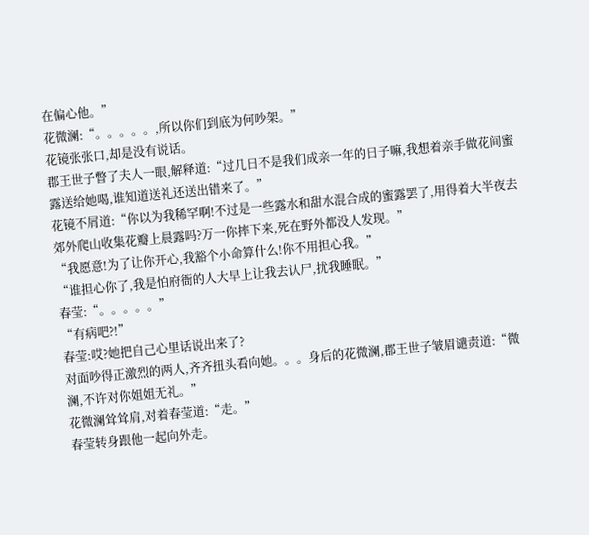在偏心他。”
花微澜:“。。。。。,所以你们到底为何吵架。”
花镜张张口,却是没有说话。
郡王世子瞥了夫人一眼,解释道:“过几日不是我们成亲一年的日子嘛,我想着亲手做花间蜜露送给她喝,谁知道送礼还送出错来了。”
花镜不屑道:“你以为我稀罕啊!不过是一些露水和甜水混合成的蜜露罢了,用得着大半夜去郊外爬山收集花瓣上晨露吗?万一你摔下来,死在野外都没人发现。”
“我愿意!为了让你开心,我豁个小命算什么!你不用担心我。”
“谁担心你了,我是怕府衙的人大早上让我去认尸,扰我睡眠。”
春莹:“。。。。。”
“有病吧?!”
春莹:哎?她把自己心里话说出来了?
对面吵得正激烈的两人,齐齐扭头看向她。。。身后的花微澜,郡王世子皱眉谴责道:“微澜,不许对你姐姐无礼。”
花微澜耸耸肩,对着春莹道:“走。”
春莹转身跟他一起向外走。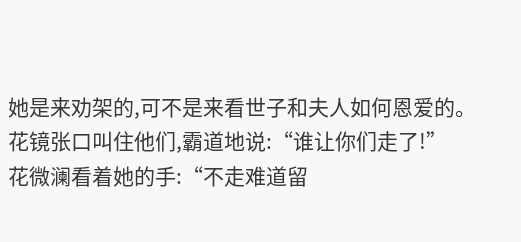她是来劝架的,可不是来看世子和夫人如何恩爱的。
花镜张口叫住他们,霸道地说:“谁让你们走了!”
花微澜看着她的手:“不走难道留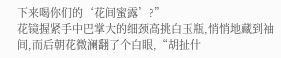下来喝你们的‘花间蜜露’?”
花镜握紧手中巴掌大的细颈高挑白玉瓶,悄悄地藏到袖间,而后朝花微澜翻了个白眼,“胡扯什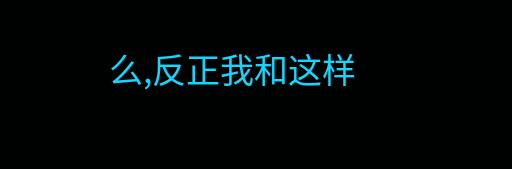么,反正我和这样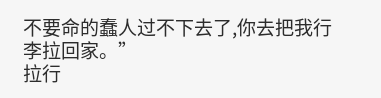不要命的蠢人过不下去了,你去把我行李拉回家。”
拉行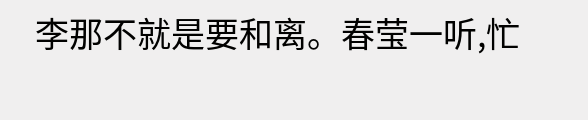李那不就是要和离。春莹一听,忙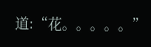道:“花。。。。。”